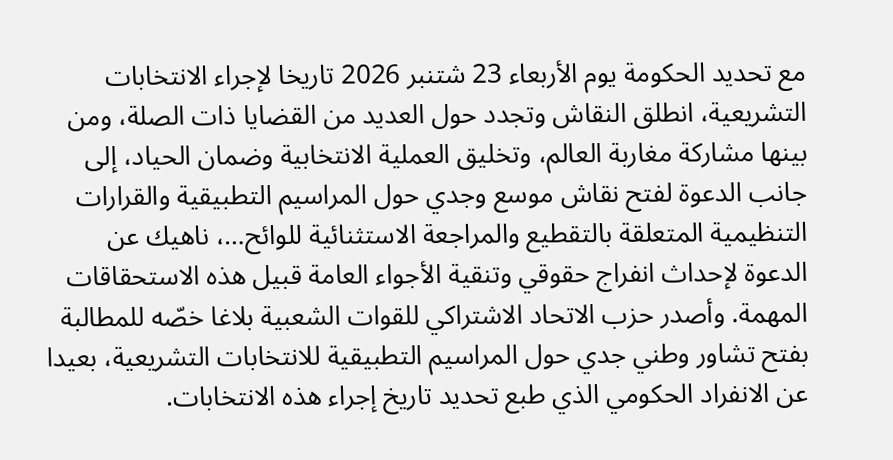مع تحديد الحكومة يوم الأربعاء 23 شتنبر 2026 تاريخا لإجراء الانتخابات التشريعية، انطلق النقاش وتجدد حول العديد من القضايا ذات الصلة، ومن بينها مشاركة مغاربة العالم، وتخليق العملية الانتخابية وضمان الحياد، إلى جانب الدعوة لفتح نقاش موسع وجدي حول المراسيم التطبيقية والقرارات التنظيمية المتعلقة بالتقطيع والمراجعة الاستثنائية للوائح…، ناهيك عن الدعوة لإحداث انفراج حقوقي وتنقية الأجواء العامة قبيل هذه الاستحقاقات المهمة. وأصدر حزب الاتحاد الاشتراكي للقوات الشعبية بلاغا خصّه للمطالبة بفتح تشاور وطني جدي حول المراسيم التطبيقية للانتخابات التشريعية، بعيدا عن الانفراد الحكومي الذي طبع تحديد تاريخ إجراء هذه الانتخابات.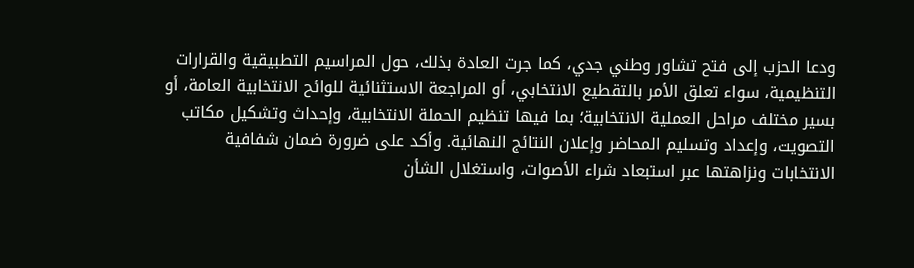ودعا الحزب إلى فتح تشاور وطني جدي، كما جرت العادة بذلك، حول المراسيم التطبيقية والقرارات التنظيمية، سواء تعلق الأمر بالتقطيع الانتخابي، أو المراجعة الاستثنائية للوائح الانتخابية العامة، أو بسير مختلف مراحل العملية الانتخابية؛ بما فيها تنظيم الحملة الانتخابية، وإحداث وتشكيل مكاتب التصويت، وإعداد وتسليم المحاضر وإعلان النتائج النهائية. وأكد على ضرورة ضمان شفافية الانتخابات ونزاهتها عبر استبعاد شراء الأصوات، واستغلال الشأن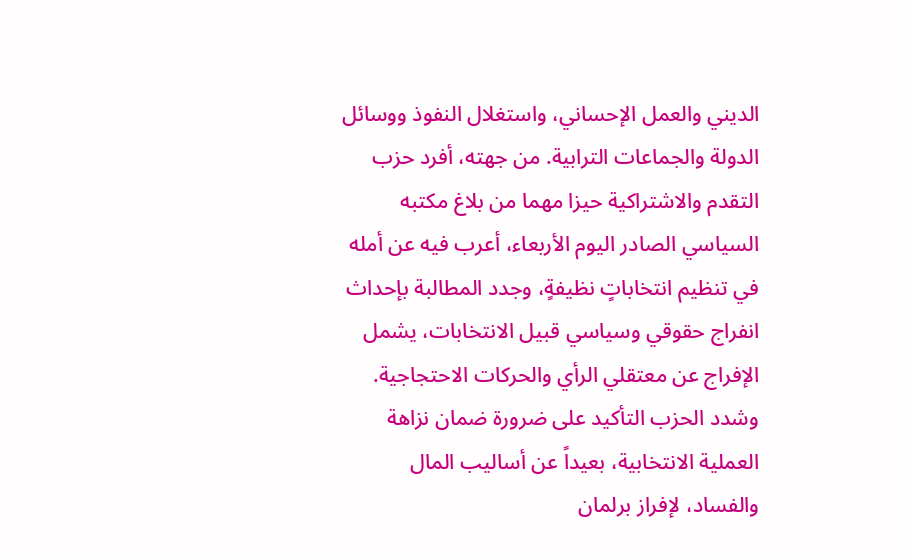الديني والعمل الإحساني، واستغلال النفوذ ووسائل الدولة والجماعات الترابية. من جهته، أفرد حزب التقدم والاشتراكية حيزا مهما من بلاغ مكتبه السياسي الصادر اليوم الأربعاء، أعرب فيه عن أمله في تنظيم انتخاباتٍ نظيفةٍ، وجدد المطالبة بإحداث انفراج حقوقي وسياسي قبيل الانتخابات، يشمل الإفراج عن معتقلي الرأي والحركات الاحتجاجية. وشدد الحزب التأكيد على ضرورة ضمان نزاهة العملية الانتخابية، بعيداً عن أساليب المال والفساد، لإفراز برلمان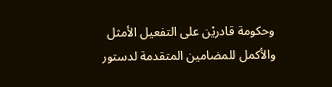وحكومة قادريْن على التفعيل الأمثل والأكمل للمضامين المتقدمة لدستور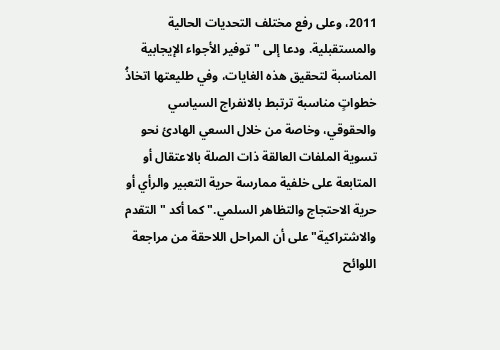2011، وعلى رفع مختلف التحديات الحالية والمستقبلية. ودعا إلى "توفير الأجواء الإيجابية المناسبة لتحقيق هذه الغايات، وفي طليعتها اتخاذُ خطواتٍ مناسبة ترتبط بالانفراج السياسي والحقوقي، وخاصة من خلال السعي الهادئ نحو تسوية الملفات العالقة ذات الصلة بالاعتقال أو المتابعة على خلفية ممارسة حرية التعبير والرأي أو حرية الاحتجاج والتظاهر السلمي." كما أكد "التقدم والاشتراكية" على أن المراحل اللاحقة من مراجعة اللوائح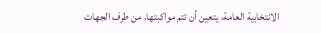الانتخابية العامة، يتعين أن تتم مواكبتها، من طرف الجهات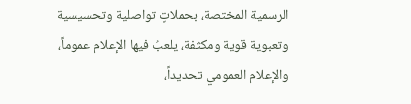الرسمية المختصة، بحملاتٍ تواصلية وتحسيسية وتعبوية قوية ومكثفة، يلعبُ فيها الإعلام عموماً، والإعلام العمومي تحديداً،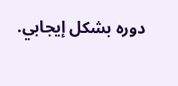دوره بشكل إيجابي.